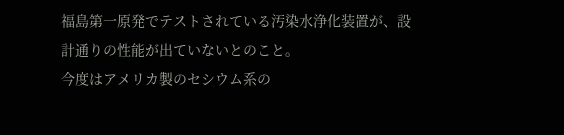福島第一原発でテストされている汚染水浄化装置が、設計通りの性能が出ていないとのこと。
今度はアメリカ製のセシウム系の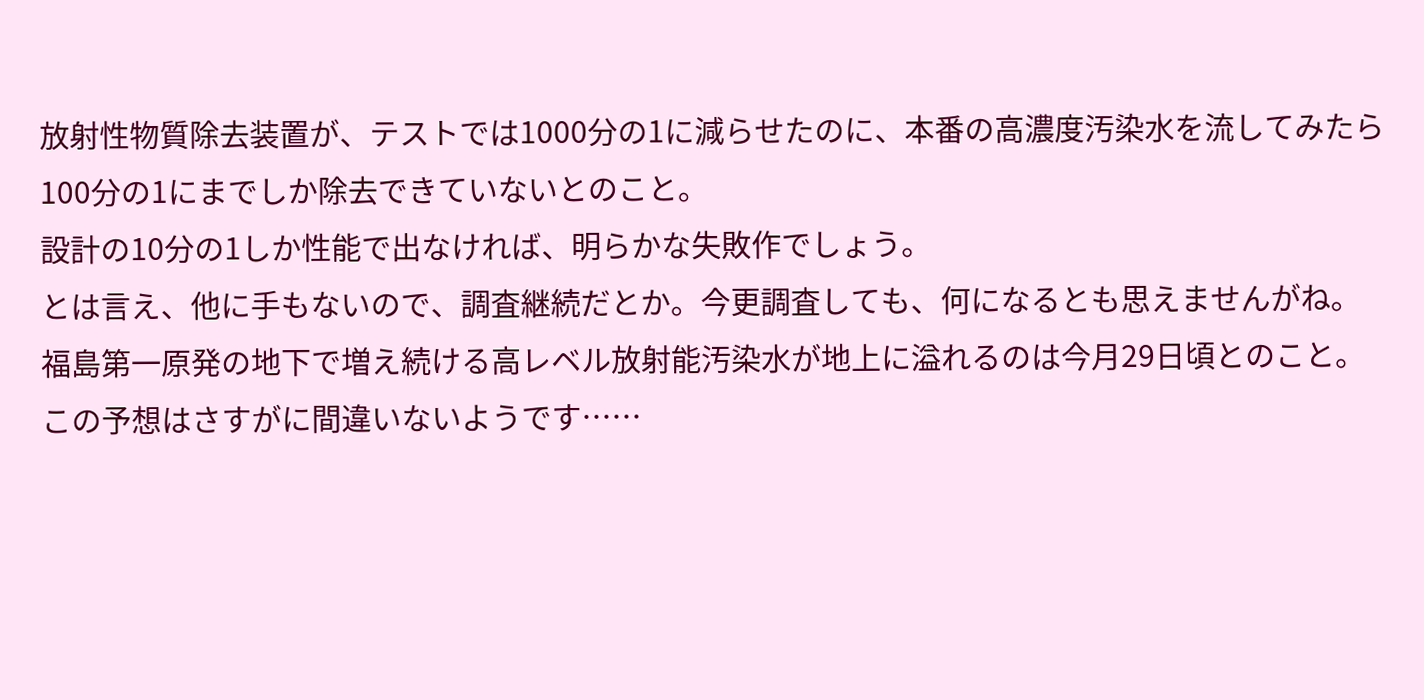放射性物質除去装置が、テストでは1000分の1に減らせたのに、本番の高濃度汚染水を流してみたら100分の1にまでしか除去できていないとのこと。
設計の10分の1しか性能で出なければ、明らかな失敗作でしょう。
とは言え、他に手もないので、調査継続だとか。今更調査しても、何になるとも思えませんがね。
福島第一原発の地下で増え続ける高レベル放射能汚染水が地上に溢れるのは今月29日頃とのこと。
この予想はさすがに間違いないようです……